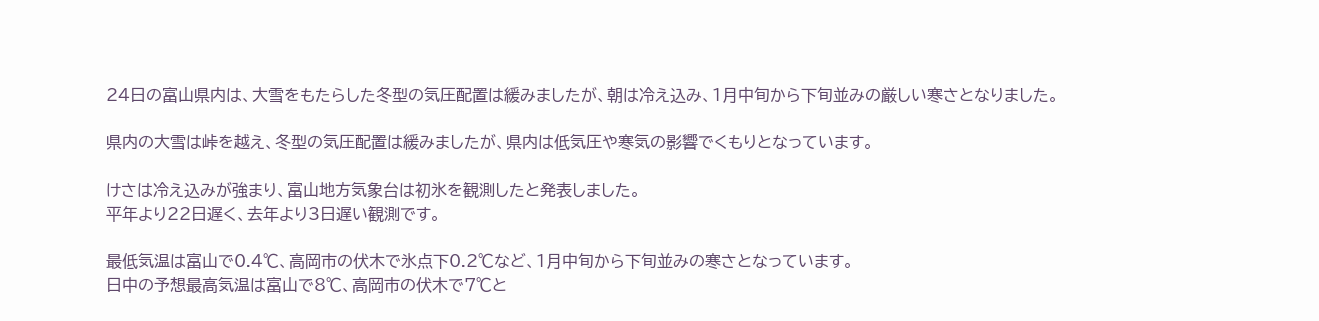24日の富山県内は、大雪をもたらした冬型の気圧配置は緩みましたが、朝は冷え込み、1月中旬から下旬並みの厳しい寒さとなりました。

県内の大雪は峠を越え、冬型の気圧配置は緩みましたが、県内は低気圧や寒気の影響でくもりとなっています。

けさは冷え込みが強まり、富山地方気象台は初氷を観測したと発表しました。
平年より22日遅く、去年より3日遅い観測です。

最低気温は富山で0.4℃、高岡市の伏木で氷点下0.2℃など、1月中旬から下旬並みの寒さとなっています。
日中の予想最高気温は富山で8℃、高岡市の伏木で7℃と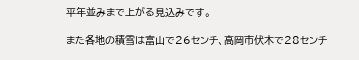平年並みまで上がる見込みです。

また各地の積雪は富山で26センチ、高岡市伏木で28センチ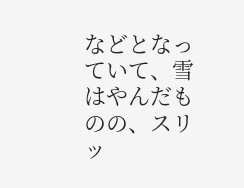などとなっていて、雪はやんだものの、スリッ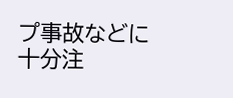プ事故などに十分注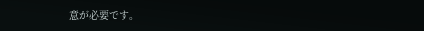意が必要です。